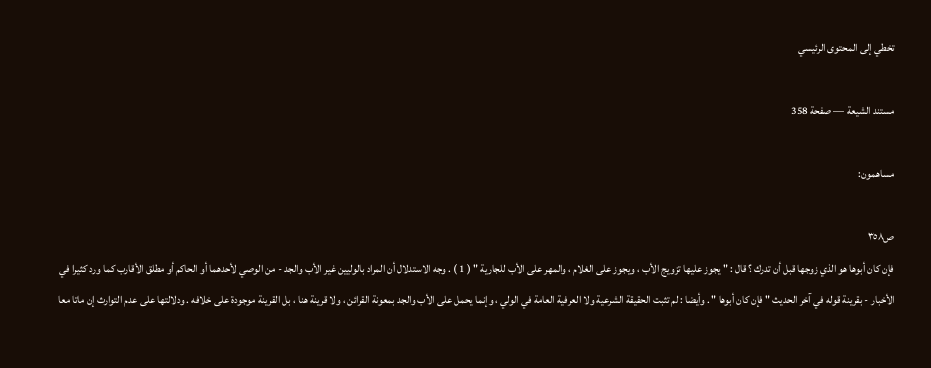تخطي إلى المحتوى الرئيسي

مستند الشيعة — صفحة 358

مساهمون:

ص٣٥٨
فإن كان أبوها هو الذي زوجها قبل أن تدرك ؟ قال : " يجوز عليها تزويج الأب ، ويجوز على الغلام ، والمهر على الأب للجارية " ( 1 ) . وجه الاستدلال أن المراد بالوليين غير الأب والجد - من الوصي لأحدهما أو الحاكم أو مطلق الأقارب كما ورد كثيرا في الأخبار - بقرينة قوله في آخر الحديث " فإن كان أبوها " . وأيضا : لم تثبت الحقيقة الشرعية ولا العرفية العامة في الولي ، وإنما يحمل على الأب والجد بمعونة القرائن ، ولا قرينة هنا ، بل القرينة موجودة على خلافه . ودلالتها على عدم التوارث إن ماتا معا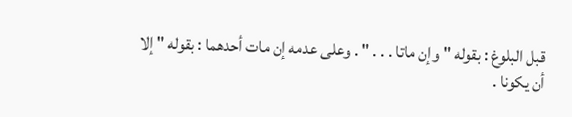قبل البلوغ : بقوله " وإن ماتا . . . " . وعلى عدمه إن مات أحدهما : بقوله " إلا أن يكونا .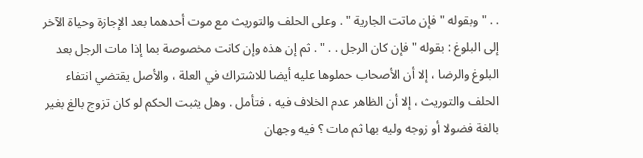. . " وبقوله " فإن ماتت الجارية " . وعلى الحلف والتوريث مع موت أحدهما بعد الإجازة وحياة الآخر إلى البلوغ : بقوله " فإن كان الرجل . . " . ثم إن هذه وإن كانت مخصوصة بما إذا مات الرجل بعد البلوغ والرضا ، إلا أن الأصحاب حملوها عليه أيضا للاشتراك في العلة ، والأصل يقتضي انتفاء الحلف والتوريث ، إلا أن الظاهر عدم الخلاف فيه ، فتأمل . وهل يثبت الحكم لو كان تزوج بالغ بغير بالغة فضولا أو زوجه وليه بها ثم مات ؟ فيه وجهان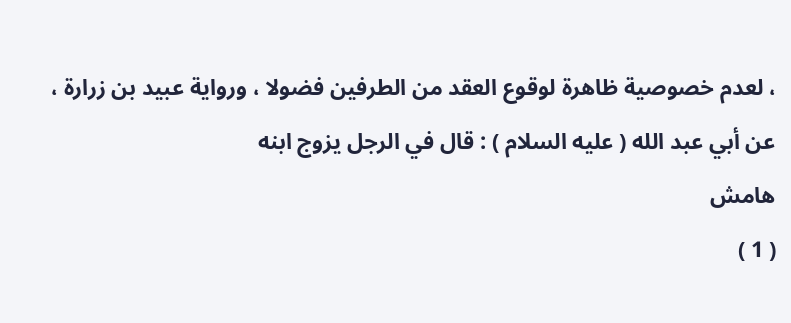، لعدم خصوصية ظاهرة لوقوع العقد من الطرفين فضولا ، ورواية عبيد بن زرارة ، عن أبي عبد الله ( عليه السلام ) : قال في الرجل يزوج ابنه
هامش
( 1 )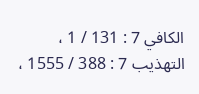الكافي 7 : 131 / 1 ، التهذيب 7 : 388 / 1555 ،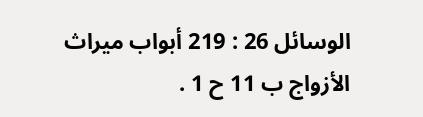الوسائل 26 : 219 أبواب ميراث الأزواج ب 11 ح 1 .